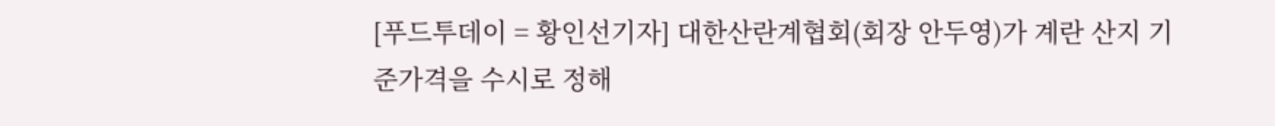[푸드투데이 = 황인선기자] 대한산란계협회(회장 안두영)가 계란 산지 기준가격을 수시로 정해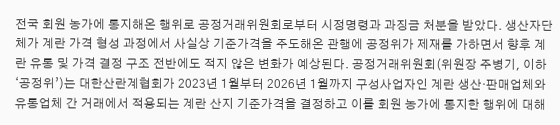전국 회원 농가에 통지해온 행위로 공정거래위원회로부터 시정명령과 과징금 처분을 받았다. 생산자단체가 계란 가격 형성 과정에서 사실상 기준가격을 주도해온 관행에 공정위가 제재를 가하면서 향후 계란 유통 및 가격 결정 구조 전반에도 적지 않은 변화가 예상된다. 공정거래위원회(위원장 주병기, 이하 ‘공정위’)는 대한산란계협회가 2023년 1월부터 2026년 1월까지 구성사업자인 계란 생산·판매업체와 유통업체 간 거래에서 적용되는 계란 산지 기준가격을 결정하고 이를 회원 농가에 통지한 행위에 대해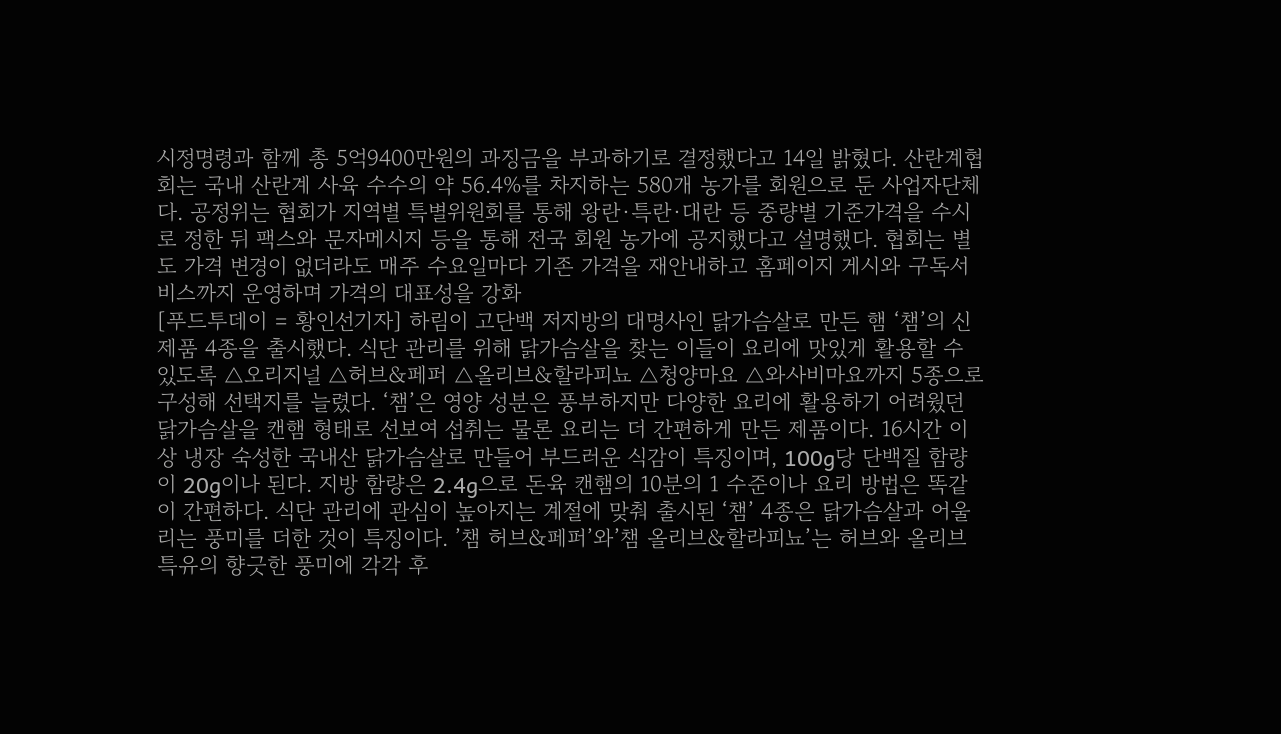시정명령과 함께 총 5억9400만원의 과징금을 부과하기로 결정했다고 14일 밝혔다. 산란계협회는 국내 산란계 사육 수수의 약 56.4%를 차지하는 580개 농가를 회원으로 둔 사업자단체다. 공정위는 협회가 지역별 특별위원회를 통해 왕란·특란·대란 등 중량별 기준가격을 수시로 정한 뒤 팩스와 문자메시지 등을 통해 전국 회원 농가에 공지했다고 설명했다. 협회는 별도 가격 변경이 없더라도 매주 수요일마다 기존 가격을 재안내하고 홈페이지 게시와 구독서비스까지 운영하며 가격의 대표성을 강화
[푸드투데이 = 황인선기자] 하림이 고단백 저지방의 대명사인 닭가슴살로 만든 햄 ‘챔’의 신제품 4종을 출시했다. 식단 관리를 위해 닭가슴살을 찾는 이들이 요리에 맛있게 활용할 수 있도록 △오리지널 △허브&페퍼 △올리브&할라피뇨 △청양마요 △와사비마요까지 5종으로 구성해 선택지를 늘렸다. ‘챔’은 영양 성분은 풍부하지만 다양한 요리에 활용하기 어려웠던 닭가슴살을 캔햄 형태로 선보여 섭취는 물론 요리는 더 간편하게 만든 제품이다. 16시간 이상 냉장 숙성한 국내산 닭가슴살로 만들어 부드러운 식감이 특징이며, 100g당 단백질 함량이 20g이나 된다. 지방 함량은 2.4g으로 돈육 캔햄의 10분의 1 수준이나 요리 방법은 똑같이 간편하다. 식단 관리에 관심이 높아지는 계절에 맞춰 출시된 ‘챔’ 4종은 닭가슴살과 어울리는 풍미를 더한 것이 특징이다. ’챔 허브&페퍼’와’챔 올리브&할라피뇨’는 허브와 올리브 특유의 향긋한 풍미에 각각 후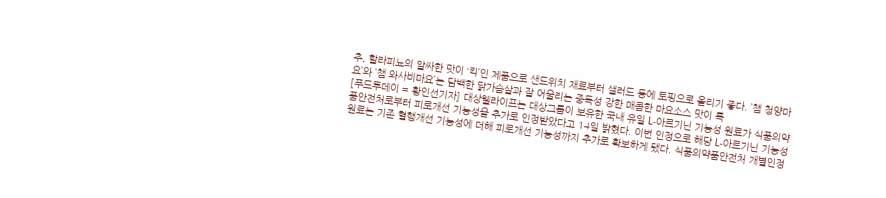추, 할라피뇨의 알싸한 맛이 ‘킥’인 제품으로 샌드위치 재료부터 샐러드 등에 토핑으로 올리기 좋다. ’챔 청양마요’와 ’챔 와사비마요’는 담백한 닭가슴살과 잘 어울리는 중독성 강한 매콤한 마요소스 맛이 특
[푸드투데이 = 황인선기자] 대상웰라이프는 대상그룹이 보유한 국내 유일 L-아르기닌 기능성 원료가 식품의약품안전처로부터 피로개선 기능성을 추가로 인정받았다고 14일 밝혔다. 이번 인정으로 해당 L-아르기닌 기능성 원료는 기존 혈행개선 기능성에 더해 피로개선 기능성까지 추가로 확보하게 됐다. 식품의약품안전처 개별인정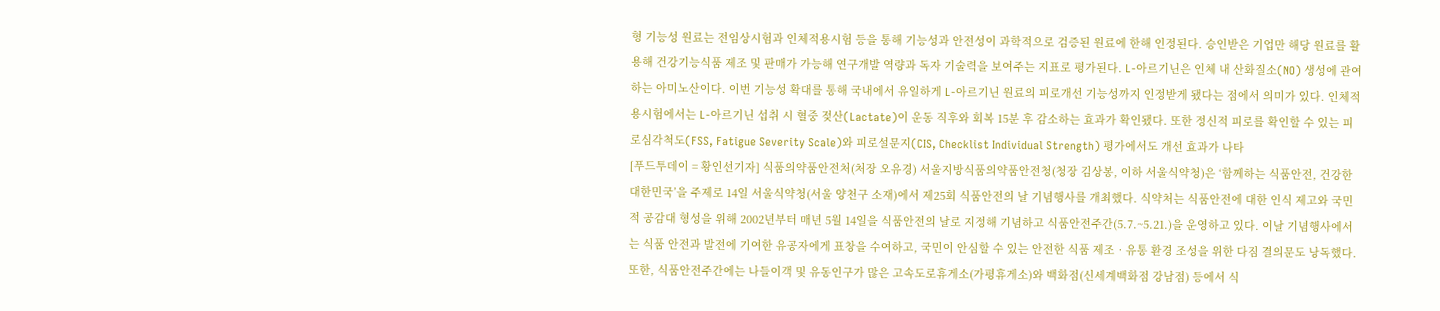형 기능성 원료는 전임상시험과 인체적용시험 등을 통해 기능성과 안전성이 과학적으로 검증된 원료에 한해 인정된다. 승인받은 기업만 해당 원료를 활용해 건강기능식품 제조 및 판매가 가능해 연구개발 역량과 독자 기술력을 보여주는 지표로 평가된다. L-아르기닌은 인체 내 산화질소(NO) 생성에 관여하는 아미노산이다. 이번 기능성 확대를 통해 국내에서 유일하게 L-아르기닌 원료의 피로개선 기능성까지 인정받게 됐다는 점에서 의미가 있다. 인체적용시험에서는 L-아르기닌 섭취 시 혈중 젖산(Lactate)이 운동 직후와 회복 15분 후 감소하는 효과가 확인됐다. 또한 정신적 피로를 확인할 수 있는 피로심각척도(FSS, Fatigue Severity Scale)와 피로설문지(CIS, Checklist Individual Strength) 평가에서도 개선 효과가 나타
[푸드투데이 = 황인선기자] 식품의약품안전처(처장 오유경) 서울지방식품의약품안전청(청장 김상봉, 이하 서울식약청)은 ‘함께하는 식품안전, 건강한 대한민국’을 주제로 14일 서울식약청(서울 양천구 소재)에서 제25회 식품안전의 날 기념행사를 개최했다. 식약처는 식품안전에 대한 인식 제고와 국민적 공감대 형성을 위해 2002년부터 매년 5월 14일을 식품안전의 날로 지정해 기념하고 식품안전주간(5.7.~5.21.)을 운영하고 있다. 이날 기념행사에서는 식품 안전과 발전에 기여한 유공자에게 표창을 수여하고, 국민이 안심할 수 있는 안전한 식품 제조‧유통 환경 조성을 위한 다짐 결의문도 낭독했다. 또한, 식품안전주간에는 나들이객 및 유동인구가 많은 고속도로휴게소(가평휴게소)와 백화점(신세계백화점 강남점) 등에서 식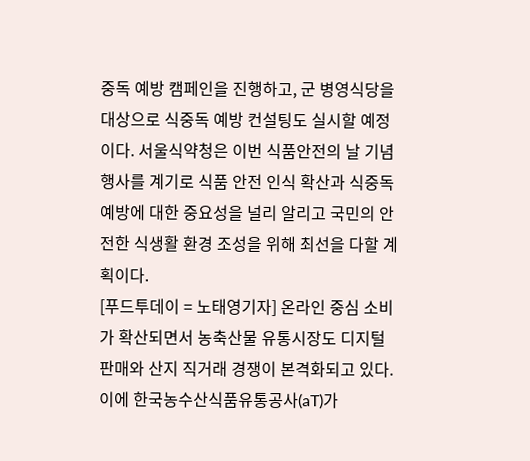중독 예방 캠페인을 진행하고, 군 병영식당을 대상으로 식중독 예방 컨설팅도 실시할 예정이다. 서울식약청은 이번 식품안전의 날 기념행사를 계기로 식품 안전 인식 확산과 식중독 예방에 대한 중요성을 널리 알리고 국민의 안전한 식생활 환경 조성을 위해 최선을 다할 계획이다.
[푸드투데이 = 노태영기자] 온라인 중심 소비가 확산되면서 농축산물 유통시장도 디지털 판매와 산지 직거래 경쟁이 본격화되고 있다. 이에 한국농수산식품유통공사(aT)가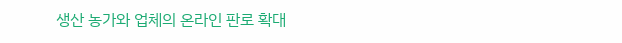생산 농가와 업체의 온라인 판로 확대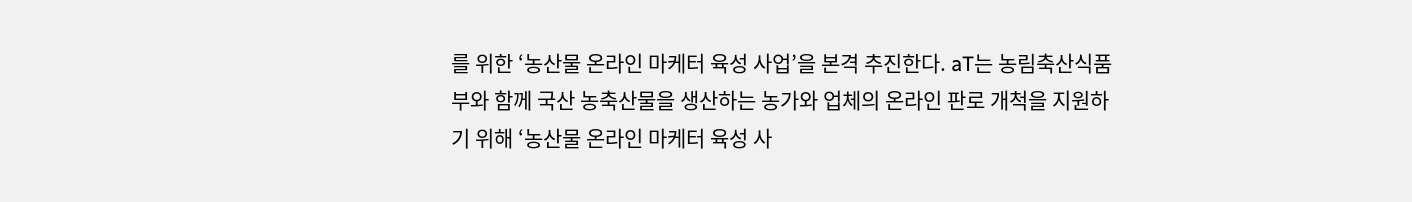를 위한 ‘농산물 온라인 마케터 육성 사업’을 본격 추진한다. aT는 농림축산식품부와 함께 국산 농축산물을 생산하는 농가와 업체의 온라인 판로 개척을 지원하기 위해 ‘농산물 온라인 마케터 육성 사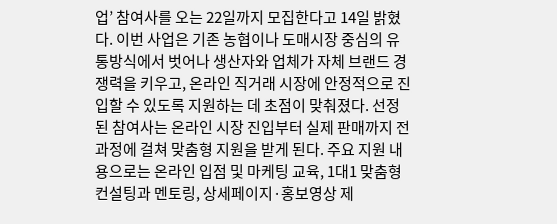업’ 참여사를 오는 22일까지 모집한다고 14일 밝혔다. 이번 사업은 기존 농협이나 도매시장 중심의 유통방식에서 벗어나 생산자와 업체가 자체 브랜드 경쟁력을 키우고, 온라인 직거래 시장에 안정적으로 진입할 수 있도록 지원하는 데 초점이 맞춰졌다. 선정된 참여사는 온라인 시장 진입부터 실제 판매까지 전 과정에 걸쳐 맞춤형 지원을 받게 된다. 주요 지원 내용으로는 온라인 입점 및 마케팅 교육, 1대1 맞춤형 컨설팅과 멘토링, 상세페이지·홍보영상 제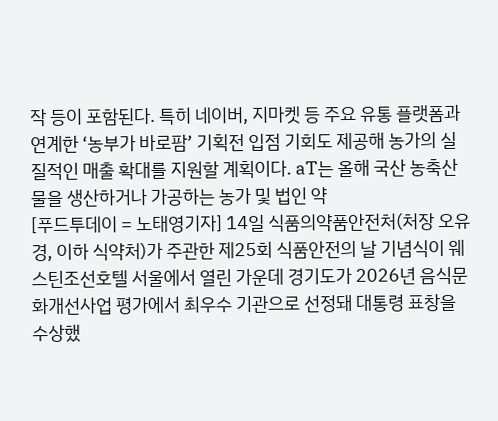작 등이 포함된다. 특히 네이버, 지마켓 등 주요 유통 플랫폼과 연계한 ‘농부가 바로팜’ 기획전 입점 기회도 제공해 농가의 실질적인 매출 확대를 지원할 계획이다. aT는 올해 국산 농축산물을 생산하거나 가공하는 농가 및 법인 약
[푸드투데이 = 노태영기자] 14일 식품의약품안전처(처장 오유경, 이하 식약처)가 주관한 제25회 식품안전의 날 기념식이 웨스틴조선호텔 서울에서 열린 가운데 경기도가 2026년 음식문화개선사업 평가에서 최우수 기관으로 선정돼 대통령 표창을 수상했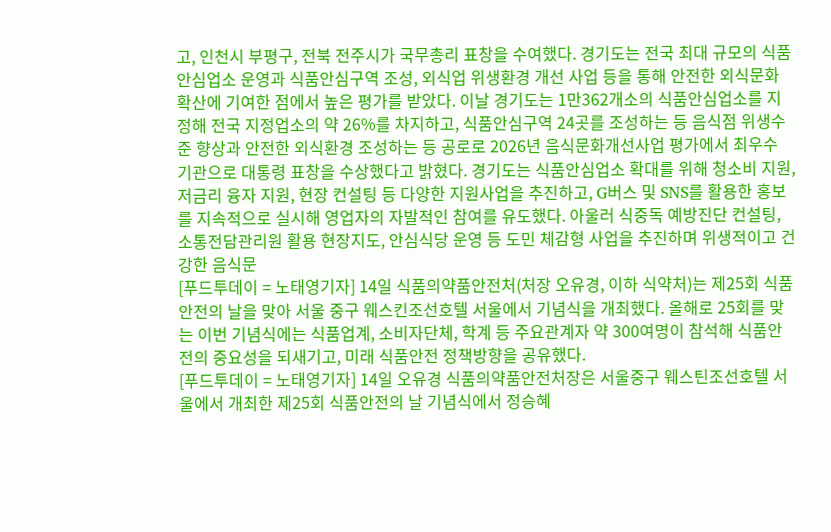고, 인천시 부평구, 전북 전주시가 국무총리 표창을 수여했다. 경기도는 전국 최대 규모의 식품안심업소 운영과 식품안심구역 조성, 외식업 위생환경 개선 사업 등을 통해 안전한 외식문화 확산에 기여한 점에서 높은 평가를 받았다. 이날 경기도는 1만362개소의 식품안심업소를 지정해 전국 지정업소의 약 26%를 차지하고, 식품안심구역 24곳를 조성하는 등 음식점 위생수준 향상과 안전한 외식환경 조성하는 등 공로로 2026년 음식문화개선사업 평가에서 최우수 기관으로 대통령 표창을 수상했다고 밝혔다. 경기도는 식품안심업소 확대를 위해 청소비 지원, 저금리 융자 지원, 현장 컨설팅 등 다양한 지원사업을 추진하고, G버스 및 SNS를 활용한 홍보를 지속적으로 실시해 영업자의 자발적인 참여를 유도했다. 아울러 식중독 예방진단 컨설팅, 소통전담관리원 활용 현장지도, 안심식당 운영 등 도민 체감형 사업을 추진하며 위생적이고 건강한 음식문
[푸드투데이 = 노태영기자] 14일 식품의약품안전처(처장 오유경, 이하 식약처)는 제25회 식품안전의 날을 맞아 서울 중구 웨스킨조선호텔 서울에서 기념식을 개최했다. 올해로 25회를 맞는 이번 기념식에는 식품업계, 소비자단체, 학계 등 주요관계자 약 300여명이 참석해 식품안전의 중요성을 되새기고, 미래 식품안전 정책방향을 공유했다.
[푸드투데이 = 노태영기자] 14일 오유경 식품의약품안전처장은 서울중구 웨스틴조선호텔 서울에서 개최한 제25회 식품안전의 날 기념식에서 정승혜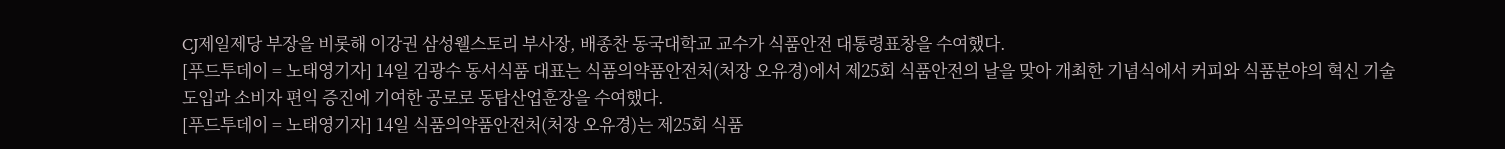CJ제일제당 부장을 비롯해 이강권 삼성웰스토리 부사장, 배종찬 동국대학교 교수가 식품안전 대통령표창을 수여했다.
[푸드투데이 = 노태영기자] 14일 김광수 동서식품 대표는 식품의약품안전처(처장 오유경)에서 제25회 식품안전의 날을 맞아 개최한 기념식에서 커피와 식품분야의 혁신 기술 도입과 소비자 편익 증진에 기여한 공로로 동탑산업훈장을 수여했다.
[푸드투데이 = 노태영기자] 14일 식품의약품안전처(처장 오유경)는 제25회 식품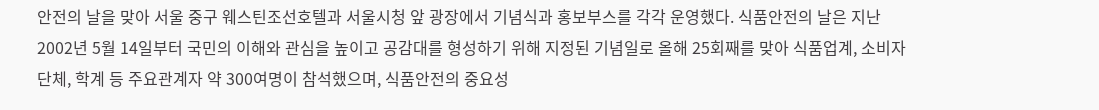안전의 날을 맞아 서울 중구 웨스틴조선호텔과 서울시청 앞 광장에서 기념식과 홍보부스를 각각 운영했다. 식품안전의 날은 지난 2002년 5월 14일부터 국민의 이해와 관심을 높이고 공감대를 형성하기 위해 지정된 기념일로 올해 25회째를 맞아 식품업계, 소비자단체, 학계 등 주요관계자 약 300여명이 참석했으며, 식품안전의 중요성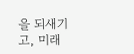을 되새기고, 미래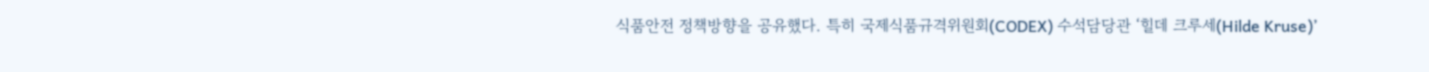식품안전 정책방향을 공유했다. 특히 국제식품규격위원회(CODEX) 수석담당관 ‘힐데 크루세(Hilde Kruse)’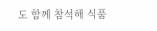도 함께 참석해 식품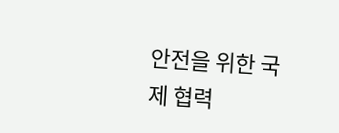안전을 위한 국제 협력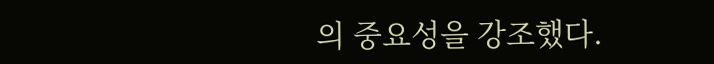의 중요성을 강조했다.